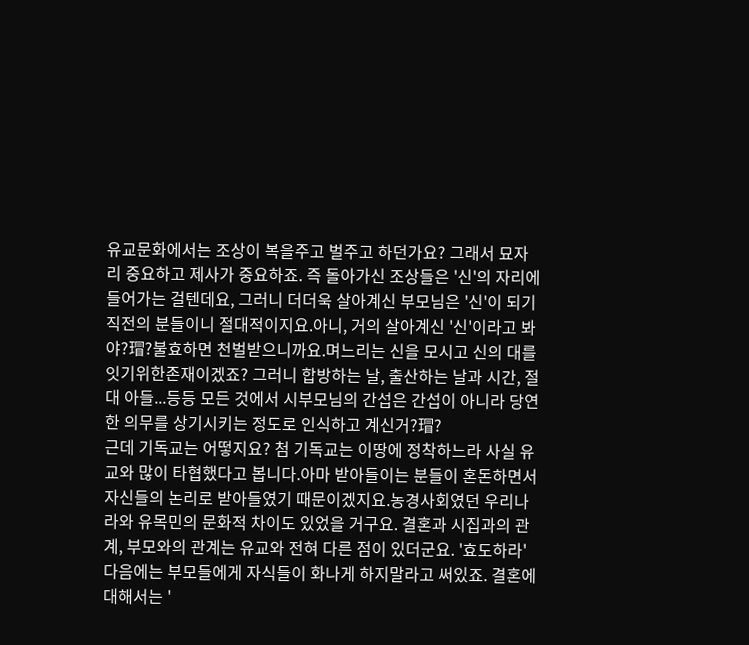유교문화에서는 조상이 복을주고 벌주고 하던가요? 그래서 묘자리 중요하고 제사가 중요하죠. 즉 돌아가신 조상들은 '신'의 자리에 들어가는 걸텐데요, 그러니 더더욱 살아계신 부모님은 '신'이 되기 직전의 분들이니 절대적이지요.아니, 거의 살아계신 '신'이라고 봐야?瑁?불효하면 천벌받으니까요.며느리는 신을 모시고 신의 대를 잇기위한존재이겠죠? 그러니 합방하는 날, 출산하는 날과 시간, 절대 아들...등등 모든 것에서 시부모님의 간섭은 간섭이 아니라 당연한 의무를 상기시키는 정도로 인식하고 계신거?瑁?
근데 기독교는 어떻지요? 첨 기독교는 이땅에 정착하느라 사실 유교와 많이 타협했다고 봅니다.아마 받아들이는 분들이 혼돈하면서 자신들의 논리로 받아들였기 때문이겠지요.농경사회였던 우리나라와 유목민의 문화적 차이도 있었을 거구요. 결혼과 시집과의 관계, 부모와의 관계는 유교와 전혀 다른 점이 있더군요. '효도하라'다음에는 부모들에게 자식들이 화나게 하지말라고 써있죠. 결혼에 대해서는 '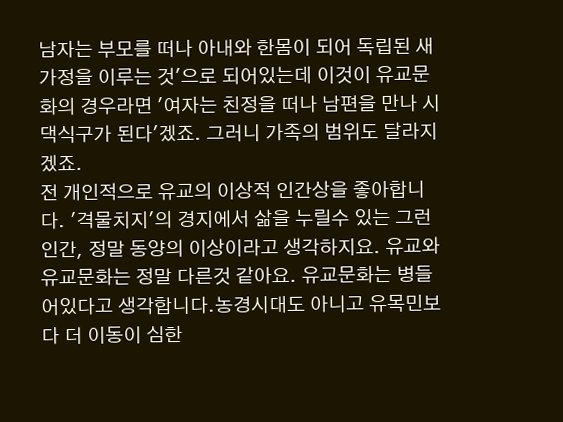남자는 부모를 떠나 아내와 한몸이 되어 독립된 새 가정을 이루는 것'으로 되어있는데 이것이 유교문화의 경우라면 '여자는 친정을 떠나 남편을 만나 시댁식구가 된다'겠죠. 그러니 가족의 범위도 달라지겠죠.
전 개인적으로 유교의 이상적 인간상을 좋아합니다. '격물치지'의 경지에서 삶을 누릴수 있는 그런 인간, 정말 동양의 이상이라고 생각하지요. 유교와 유교문화는 정말 다른것 같아요. 유교문화는 병들어있다고 생각합니다.농경시대도 아니고 유목민보다 더 이동이 심한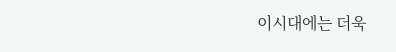이시대에는 더욱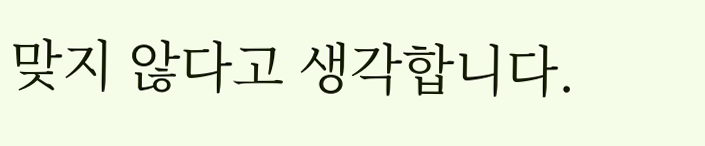맞지 않다고 생각합니다.